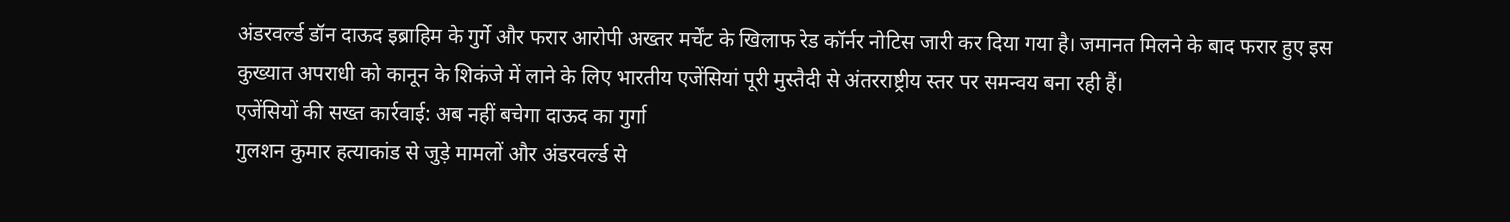अंडरवर्ल्ड डॉन दाऊद इब्राहिम के गुर्गे और फरार आरोपी अख्तर मर्चेंट के खिलाफ रेड कॉर्नर नोटिस जारी कर दिया गया है। जमानत मिलने के बाद फरार हुए इस कुख्यात अपराधी को कानून के शिकंजे में लाने के लिए भारतीय एजेंसियां पूरी मुस्तैदी से अंतरराष्ट्रीय स्तर पर समन्वय बना रही हैं।
एजेंसियों की सख्त कार्रवाई: अब नहीं बचेगा दाऊद का गुर्गा
गुलशन कुमार हत्याकांड से जुड़े मामलों और अंडरवर्ल्ड से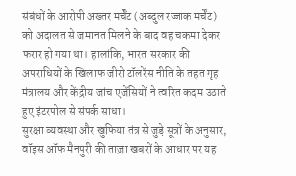संबंधों के आरोपी अख्तर मर्चेंट (अब्दुल रज्जाक मर्चेंट) को अदालत से जमानत मिलने के बाद वह चकमा देकर फरार हो गया था। हालांकि, भारत सरकार की अपराधियों के खिलाफ जीरो टॉलरेंस नीति के तहत गृह मंत्रालय और केंद्रीय जांच एजेंसियों ने त्वरित कदम उठाते हुए इंटरपोल से संपर्क साधा।
सुरक्षा व्यवस्था और खुफिया तंत्र से जुड़े सूत्रों के अनुसार, वॉइस ऑफ मैनपुरी की ताज़ा खबरों के आधार पर यह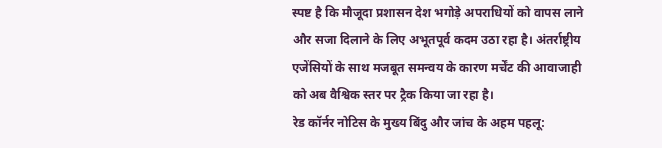स्पष्ट है कि मौजूदा प्रशासन देश भगोड़े अपराधियों को वापस लाने और सजा दिलाने के लिए अभूतपूर्व कदम उठा रहा है। अंतर्राष्ट्रीय एजेंसियों के साथ मजबूत समन्वय के कारण मर्चेंट की आवाजाही को अब वैश्विक स्तर पर ट्रैक किया जा रहा है।
रेड कॉर्नर नोटिस के मुख्य बिंदु और जांच के अहम पहलू: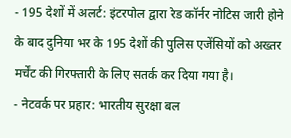- 195 देशों में अलर्ट: इंटरपोल द्वारा रेड कॉर्नर नोटिस जारी होने के बाद दुनिया भर के 195 देशों की पुलिस एजेंसियों को अख्तर मर्चेंट की गिरफ्तारी के लिए सतर्क कर दिया गया है।
- नेटवर्क पर प्रहार: भारतीय सुरक्षा बल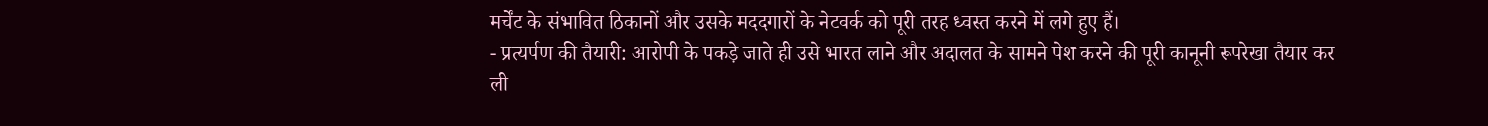मर्चेंट के संभावित ठिकानों और उसके मददगारों के नेटवर्क को पूरी तरह ध्वस्त करने में लगे हुए हैं।
- प्रत्यर्पण की तैयारी: आरोपी के पकड़े जाते ही उसे भारत लाने और अदालत के सामने पेश करने की पूरी कानूनी रूपरेखा तैयार कर ली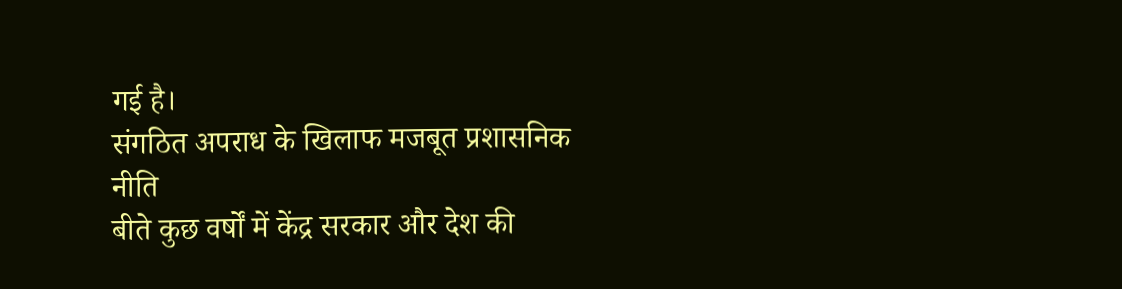गई है।
संगठित अपराध के खिलाफ मजबूत प्रशासनिक नीति
बीते कुछ वर्षों में केंद्र सरकार और देश की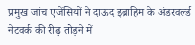प्रमुख जांच एजेंसियों ने दाऊद इब्राहिम के अंडरवर्ल्ड नेटवर्क की रीढ़ तोड़ने में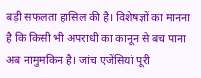बड़ी सफलता हासिल की है। विशेषज्ञों का मानना है कि किसी भी अपराधी का कानून से बच पाना अब नामुमकिन है। जांच एजेंसियां पूरी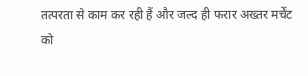तत्परता से काम कर रही हैं और जल्द ही फरार अख्तर मर्चेंट को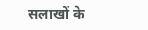सलाखों के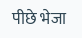पीछे भेजा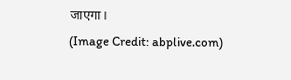जाएगा।
(Image Credit: abplive.com)